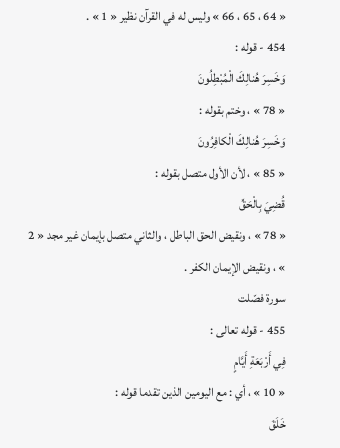« 64 ، 65 ، 66 » وليس له في القرآن نظير « 1 » .
454 - قوله :
وَخَسِرَ هُنالِكَ الْمُبْطِلُونَ
« 78 » ، وختم بقوله :
وَخَسِرَ هُنالِكَ الْكافِرُونَ
« 85 » ، لأن الأول متصل بقوله :
قُضِيَ بِالْحَقِّ
« 78 » ، ونقيض الحق الباطل ، والثاني متصل بإيمان غير مجد « 2 » ، ونقيض الإيمان الكفر .
سورة فصّلت
455 - قوله تعالى :
فِي أَرْبَعَةِ أَيَّامٍ
« 10 » ، أي : مع اليومين الذين تقدما قوله :
خَلَقَ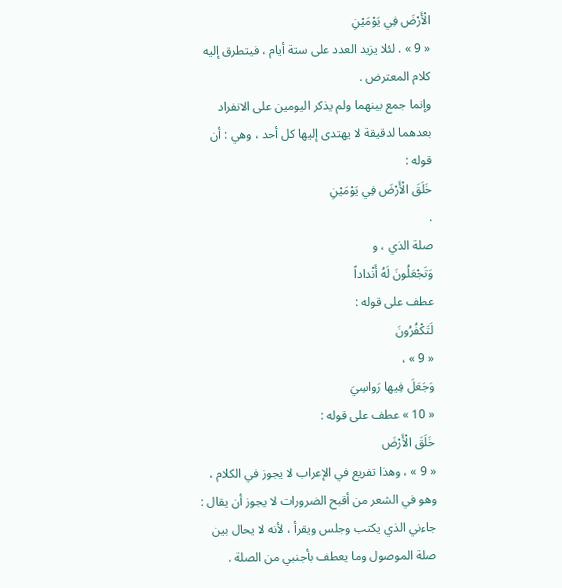الْأَرْضَ فِي يَوْمَيْنِ
« 9 » . لئلا يزيد العدد على ستة أيام ، فيتطرق إليه كلام المعترض .
وإنما جمع بينهما ولم يذكر اليومين على الانفراد بعدهما لدقيقة لا يهتدى إليها كل أحد ، وهي : أن قوله :
خَلَقَ الْأَرْضَ فِي يَوْمَيْنِ
.
صلة الذي ، و
وَتَجْعَلُونَ لَهُ أَنْداداً
عطف على قوله :
لَتَكْفُرُونَ
« 9 » ،
وَجَعَلَ فِيها رَواسِيَ
« 10 » عطف على قوله :
خَلَقَ الْأَرْضَ
« 9 » ، وهذا تفريع في الإعراب لا يجوز في الكلام ، وهو في الشعر من أقبح الضرورات لا يجوز أن يقال : جاءني الذي يكتب وجلس ويقرأ ، لأنه لا يحال بين صلة الموصول وما يعطف بأجنبي من الصلة .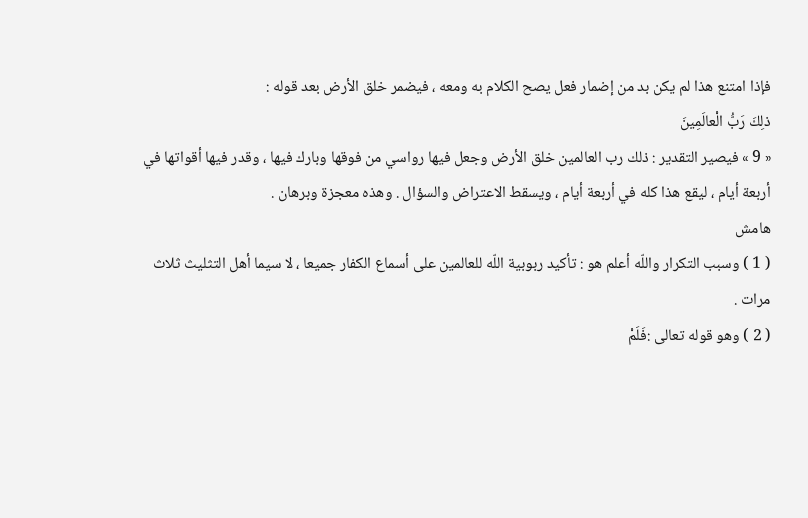فإذا امتنع هذا لم يكن بد من إضمار فعل يصح الكلام به ومعه ، فيضمر خلق الأرض بعد قوله :
ذلِكَ رَبُّ الْعالَمِينَ
« 9 » فيصير التقدير : ذلك رب العالمين خلق الأرض وجعل فيها رواسي من فوقها وبارك فيها ، وقدر فيها أقواتها في أربعة أيام ، ليقع هذا كله في أربعة أيام ، ويسقط الاعتراض والسؤال . وهذه معجزة وبرهان .
هامش
( 1 ) وسبب التكرار واللّه أعلم هو : تأكيد ربوبية اللّه للعالمين على أسماع الكفار جميعا ، لا سيما أهل التثليث ثلاث مرات .
( 2 ) وهو قوله تعالى :فَلَمْ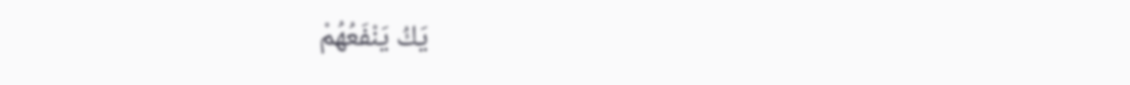يَكُ يَنْفَعُهُمْ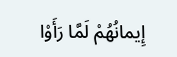إِيمانُهُمْ لَمَّا رَأَوْا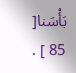بَأْسَنا[ 85 ] .